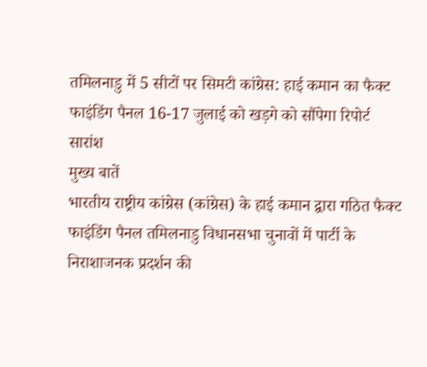तमिलनाडु में 5 सीटों पर सिमटी कांग्रेस: हाई कमान का फैक्ट फाइंडिंग पैनल 16-17 जुलाई को खड़गे को सौंपेगा रिपोर्ट
सारांश
मुख्य बातें
भारतीय राष्ट्रीय कांग्रेस (कांग्रेस) के हाई कमान द्वारा गठित फैक्ट फाइंडिंग पैनल तमिलनाडु विधानसभा चुनावों में पार्टी के निराशाजनक प्रदर्शन की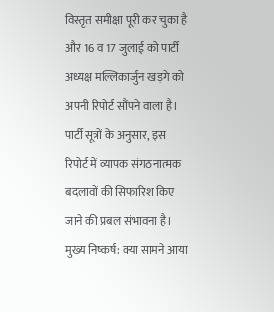विस्तृत समीक्षा पूरी कर चुका है और 16 व 17 जुलाई को पार्टी अध्यक्ष मल्लिकार्जुन खड़गे को अपनी रिपोर्ट सौंपने वाला है। पार्टी सूत्रों के अनुसार, इस रिपोर्ट में व्यापक संगठनात्मक बदलावों की सिफारिश किए जाने की प्रबल संभावना है।
मुख्य निष्कर्ष: क्या सामने आया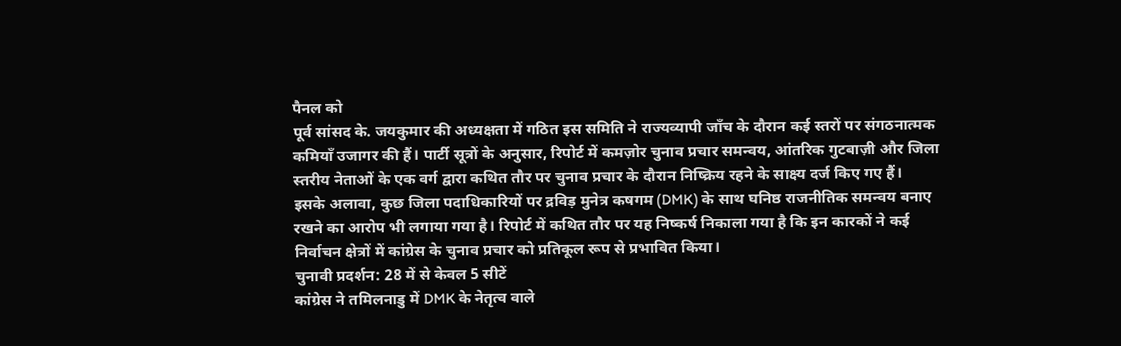पैनल को
पूर्व सांसद के. जयकुमार की अध्यक्षता में गठित इस समिति ने राज्यव्यापी जाँच के दौरान कई स्तरों पर संगठनात्मक कमियाँ उजागर की हैं। पार्टी सूत्रों के अनुसार, रिपोर्ट में कमज़ोर चुनाव प्रचार समन्वय, आंतरिक गुटबाज़ी और जिला स्तरीय नेताओं के एक वर्ग द्वारा कथित तौर पर चुनाव प्रचार के दौरान निष्क्रिय रहने के साक्ष्य दर्ज किए गए हैं।
इसके अलावा, कुछ जिला पदाधिकारियों पर द्रविड़ मुनेत्र कषगम (DMK) के साथ घनिष्ठ राजनीतिक समन्वय बनाए रखने का आरोप भी लगाया गया है। रिपोर्ट में कथित तौर पर यह निष्कर्ष निकाला गया है कि इन कारकों ने कई निर्वाचन क्षेत्रों में कांग्रेस के चुनाव प्रचार को प्रतिकूल रूप से प्रभावित किया।
चुनावी प्रदर्शन: 28 में से केवल 5 सीटें
कांग्रेस ने तमिलनाडु में DMK के नेतृत्व वाले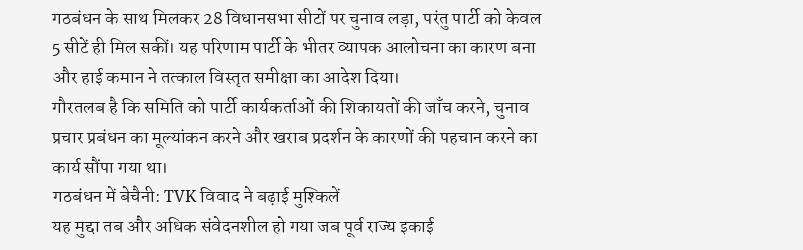गठबंधन के साथ मिलकर 28 विधानसभा सीटों पर चुनाव लड़ा, परंतु पार्टी को केवल 5 सीटें ही मिल सकीं। यह परिणाम पार्टी के भीतर व्यापक आलोचना का कारण बना और हाई कमान ने तत्काल विस्तृत समीक्षा का आदेश दिया।
गौरतलब है कि समिति को पार्टी कार्यकर्ताओं की शिकायतों की जाँच करने, चुनाव प्रचार प्रबंधन का मूल्यांकन करने और खराब प्रदर्शन के कारणों की पहचान करने का कार्य सौंपा गया था।
गठबंधन में बेचैनी: TVK विवाद ने बढ़ाई मुश्किलें
यह मुद्दा तब और अधिक संवेदनशील हो गया जब पूर्व राज्य इकाई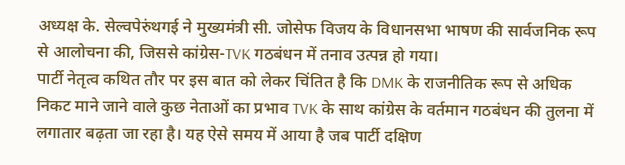अध्यक्ष के. सेल्वपेरुंथगई ने मुख्यमंत्री सी. जोसेफ विजय के विधानसभा भाषण की सार्वजनिक रूप से आलोचना की, जिससे कांग्रेस-TVK गठबंधन में तनाव उत्पन्न हो गया।
पार्टी नेतृत्व कथित तौर पर इस बात को लेकर चिंतित है कि DMK के राजनीतिक रूप से अधिक निकट माने जाने वाले कुछ नेताओं का प्रभाव TVK के साथ कांग्रेस के वर्तमान गठबंधन की तुलना में लगातार बढ़ता जा रहा है। यह ऐसे समय में आया है जब पार्टी दक्षिण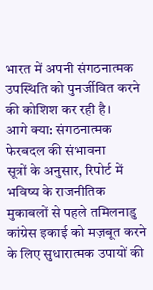भारत में अपनी संगठनात्मक उपस्थिति को पुनर्जीवित करने की कोशिश कर रही है।
आगे क्या: संगठनात्मक फेरबदल की संभावना
सूत्रों के अनुसार, रिपोर्ट में भविष्य के राजनीतिक मुकाबलों से पहले तमिलनाडु कांग्रेस इकाई को मज़बूत करने के लिए सुधारात्मक उपायों की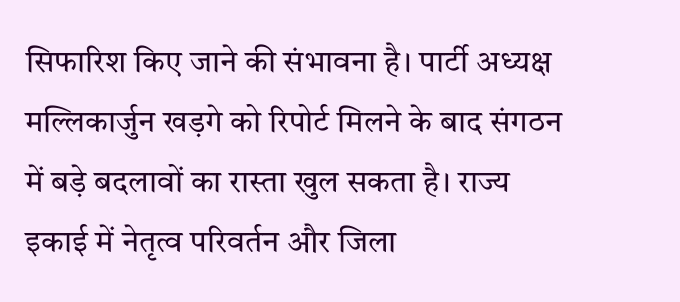सिफारिश किए जाने की संभावना है। पार्टी अध्यक्ष मल्लिकार्जुन खड़गे को रिपोर्ट मिलने के बाद संगठन में बड़े बदलावों का रास्ता खुल सकता है। राज्य इकाई में नेतृत्व परिवर्तन और जिला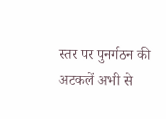स्तर पर पुनर्गठन की अटकलें अभी से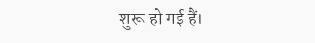शुरू हो गई हैं।